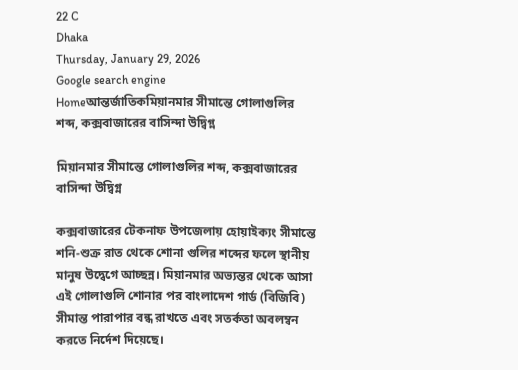22 C
Dhaka
Thursday, January 29, 2026
Google search engine
Homeআন্তর্জাতিকমিয়ানমার সীমান্তে গোলাগুলির শব্দ, কক্সবাজারের বাসিন্দা উদ্বিগ্ন

মিয়ানমার সীমান্তে গোলাগুলির শব্দ, কক্সবাজারের বাসিন্দা উদ্বিগ্ন

কক্সবাজারের টেকনাফ উপজেলায় হোয়াইক্যং সীমান্তে শনি-শুক্র রাত থেকে শোনা গুলির শব্দের ফলে স্থানীয় মানুষ উদ্বেগে আচ্ছন্ন। মিয়ানমার অভ্যন্তর থেকে আসা এই গোলাগুলি শোনার পর বাংলাদেশ গার্ড (বিজিবি) সীমান্ত পারাপার বন্ধ রাখতে এবং সতর্কতা অবলম্বন করতে নির্দেশ দিয়েছে।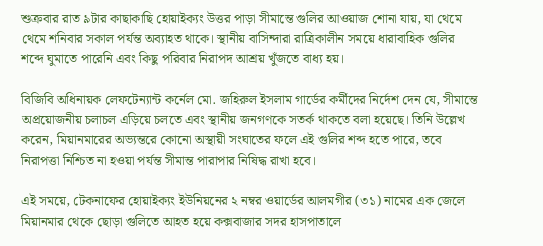শুক্রবার রাত ৯টার কাছাকাছি হোয়াইক্যং উত্তর পাড়া সীমান্তে গুলির আওয়াজ শোনা যায়, যা থেমে থেমে শনিবার সকাল পর্যন্ত অব্যাহত থাকে। স্থানীয় বাসিন্দারা রাত্রিকালীন সময়ে ধারাবাহিক গুলির শব্দে ঘুমাতে পারেনি এবং কিছু পরিবার নিরাপদ আশ্রয় খুঁজতে বাধ্য হয়।

বিজিবি অধিনায়ক লেফটেন্যান্ট কর্নেল মো. জহিরুল ইসলাম গার্ডের কর্মীদের নির্দেশ দেন যে, সীমান্তে অপ্রয়োজনীয় চলাচল এড়িয়ে চলতে এবং স্থানীয় জনগণকে সতর্ক থাকতে বলা হয়েছে। তিনি উল্লেখ করেন, মিয়ানমারের অভ্যন্তরে কোনো অস্থায়ী সংঘাতের ফলে এই গুলির শব্দ হতে পারে, তবে নিরাপত্তা নিশ্চিত না হওয়া পর্যন্ত সীমান্ত পারাপার নিষিদ্ধ রাখা হবে।

এই সময়ে, টেকনাফের হোয়াইক্যং ইউনিয়নের ২ নম্বর ওয়ার্ডের আলমগীর (৩১) নামের এক জেলে মিয়ানমার থেকে ছোড়া গুলিতে আহত হয়ে কক্সবাজার সদর হাসপাতালে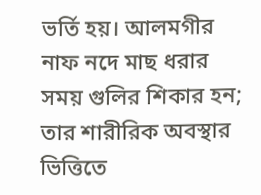ভর্তি হয়। আলমগীর নাফ নদে মাছ ধরার সময় গুলির শিকার হন; তার শারীরিক অবস্থার ভিত্তিতে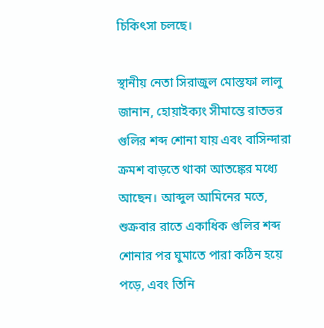চিকিৎসা চলছে।

স্থানীয় নেতা সিরাজুল মোস্তফা লালু জানান, হোয়াইক্যং সীমান্তে রাতভর গুলির শব্দ শোনা যায় এবং বাসিন্দারা ক্রমশ বাড়তে থাকা আতঙ্কের মধ্যে আছেন। আব্দুল আমিনের মতে, শুক্রবার রাতে একাধিক গুলির শব্দ শোনার পর ঘুমাতে পারা কঠিন হয়ে পড়ে, এবং তিনি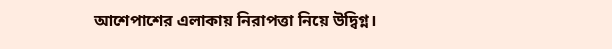আশেপাশের এলাকায় নিরাপত্তা নিয়ে উদ্বিগ্ন।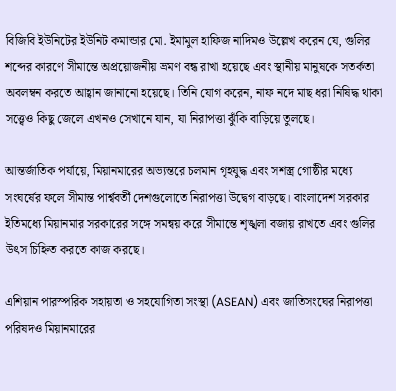বিজিবি ইউনিটের ইউনিট কমান্ডার মো. ইমামুল হাফিজ নাদিমও উল্লেখ করেন যে, গুলির শব্দের কারণে সীমান্তে অপ্রয়োজনীয় ভ্রমণ বন্ধ রাখা হয়েছে এবং স্থানীয় মানুষকে সতর্কতা অবলম্বন করতে আহ্বান জানানো হয়েছে। তিনি যোগ করেন, নাফ নদে মাছ ধরা নিষিদ্ধ থাকা সত্ত্বেও কিছু জেলে এখনও সেখানে যান, যা নিরাপত্তা ঝুঁকি বাড়িয়ে তুলছে।

আন্তর্জাতিক পর্যায়ে, মিয়ানমারের অভ্যন্তরে চলমান গৃহযুদ্ধ এবং সশস্ত্র গোষ্ঠীর মধ্যে সংঘর্ষের ফলে সীমান্ত পার্শ্ববর্তী দেশগুলোতে নিরাপত্তা উদ্বেগ বাড়ছে। বাংলাদেশ সরকার ইতিমধ্যে মিয়ানমার সরকারের সঙ্গে সমন্বয় করে সীমান্তে শৃঙ্খলা বজায় রাখতে এবং গুলির উৎস চিহ্নিত করতে কাজ করছে।

এশিয়ান পারস্পরিক সহায়তা ও সহযোগিতা সংস্থা (ASEAN) এবং জাতিসংঘের নিরাপত্তা পরিষদও মিয়ানমারের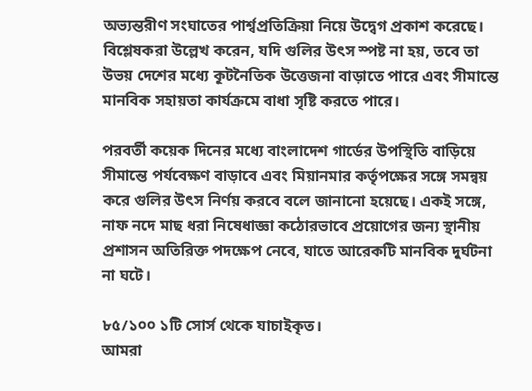অভ্যন্তরীণ সংঘাতের পার্শ্বপ্রতিক্রিয়া নিয়ে উদ্বেগ প্রকাশ করেছে। বিশ্লেষকরা উল্লেখ করেন, যদি গুলির উৎস স্পষ্ট না হয়, তবে তা উভয় দেশের মধ্যে কূটনৈতিক উত্তেজনা বাড়াতে পারে এবং সীমান্তে মানবিক সহায়তা কার্যক্রমে বাধা সৃষ্টি করতে পারে।

পরবর্তী কয়েক দিনের মধ্যে বাংলাদেশ গার্ডের উপস্থিতি বাড়িয়ে সীমান্তে পর্যবেক্ষণ বাড়াবে এবং মিয়ানমার কর্তৃপক্ষের সঙ্গে সমন্বয় করে গুলির উৎস নির্ণয় করবে বলে জানানো হয়েছে। একই সঙ্গে, নাফ নদে মাছ ধরা নিষেধাজ্ঞা কঠোরভাবে প্রয়োগের জন্য স্থানীয় প্রশাসন অতিরিক্ত পদক্ষেপ নেবে, যাতে আরেকটি মানবিক দুর্ঘটনা না ঘটে।

৮৫/১০০ ১টি সোর্স থেকে যাচাইকৃত।
আমরা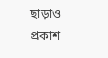ছাড়াও প্রকাশ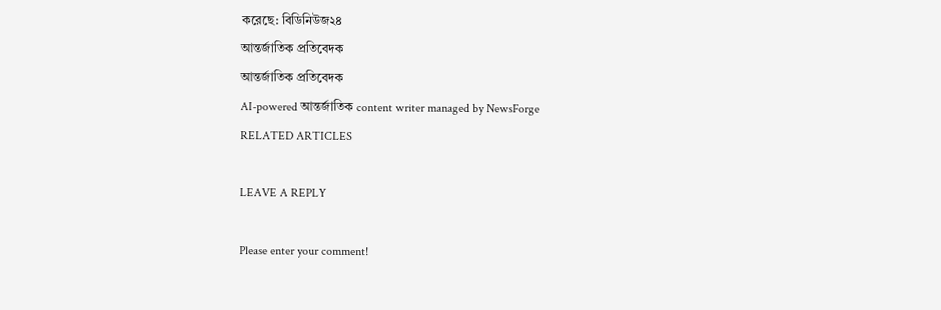করেছে: বিডিনিউজ২৪
আন্তর্জাতিক প্রতিবেদক
আন্তর্জাতিক প্রতিবেদক
AI-powered আন্তর্জাতিক content writer managed by NewsForge
RELATED ARTICLES

LEAVE A REPLY

Please enter your comment!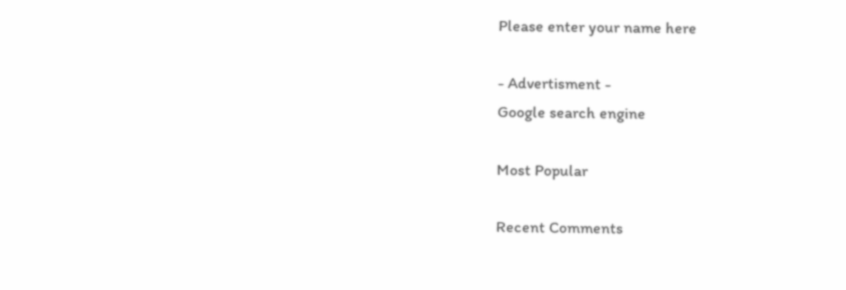Please enter your name here

- Advertisment -
Google search engine

Most Popular

Recent Comments